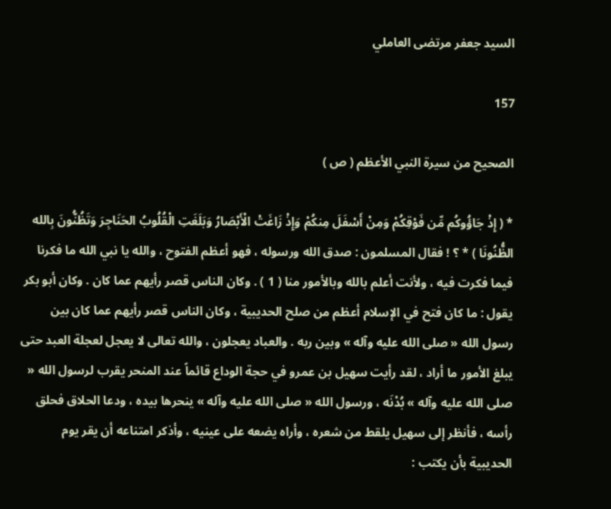السيد جعفر مرتضى العاملي

157

الصحيح من سيرة النبي الأعظم ( ص )

* ( إِذْ جَاؤُوكُم مِّن فَوْقِكُمْ وَمِنْ أَسْفَلَ مِنكُمْ وَإِذْ زَاغَتْ الْأَبْصَارُ وَبَلَغَتِ الْقُلُوبُ الحَنَاجِرَ وَتَظُنُّونَ بِالله الظُّنُونَا ) * ؟ ! فقال المسلمون : صدق الله ورسوله ، فهو أعظم الفتوح ، والله يا نبي الله ما فكرنا فيما فكرت فيه ، ولأنت أعلم بالله وبالأمور منا ( 1 ) . وكان الناس قصر رأيهم عما كان . وكان أبو بكر يقول : ما كان فتح في الإسلام أعظم من صلح الحديبية ، وكان الناس قصر رأيهم عما كان بين رسول الله « صلى الله عليه وآله » وبين ربه . والعباد يعجلون ، والله تعالى لا يعجل لعجلة العبد حتى يبلغ الأمور ما أراد ، لقد رأيت سهيل بن عمرو في حجة الوداع قائماً عند المنحر يقرب لرسول الله « صلى الله عليه وآله » بُدْنَه ، ورسول الله « صلى الله عليه وآله » ينحرها بيده ، ودعا الحلاق فحلق رأسه ، فأنظر إلى سهيل يلقط من شعره ، وأراه يضعه على عينيه ، وأذكر امتناعه أن يقر يوم الحديبية بأن يكتب :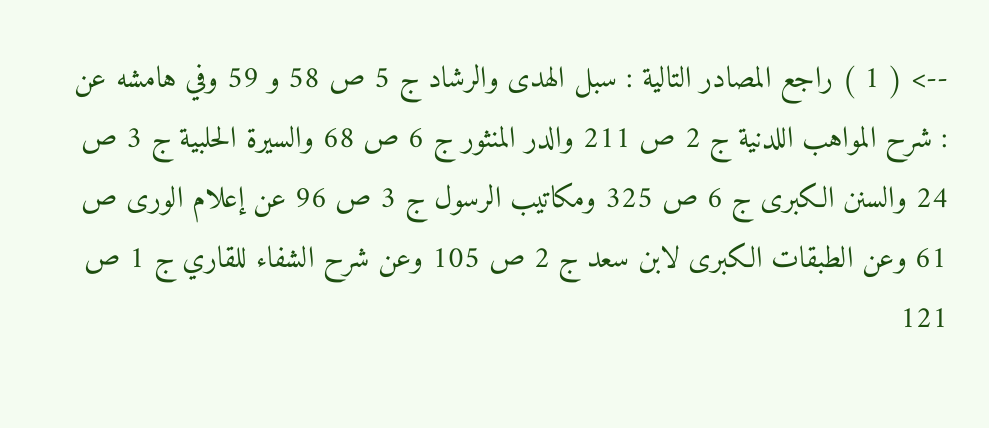--> ( 1 ) راجع المصادر التالية : سبل الهدى والرشاد ج 5 ص 58 و 59 وفي هامشه عن : شرح المواهب اللدنية ج 2 ص 211 والدر المنثور ج 6 ص 68 والسيرة الحلبية ج 3 ص 24 والسنن الكبرى ج 6 ص 325 ومكاتيب الرسول ج 3 ص 96 عن إعلام الورى ص 61 وعن الطبقات الكبرى لابن سعد ج 2 ص 105 وعن شرح الشفاء للقاري ج 1 ص 121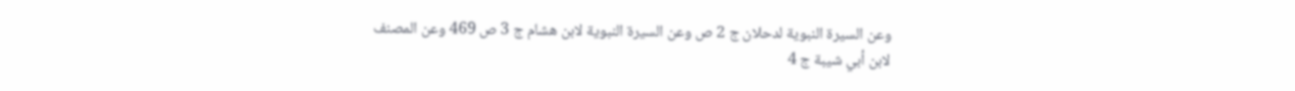وعن السيرة النبوية لدحلان ج 2 ص وعن السيرة النبوية لابن هشام ج 3 ص 469 وعن المصنف لابن أبي شيبة ج 4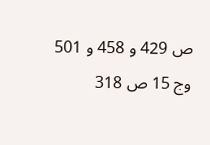ص 429 و 458 و 501 وج 15 ص 318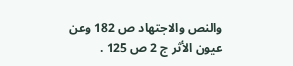والنص والاجتهاد ص 182 وعن عيون الأثر ج 2 ص 125 .